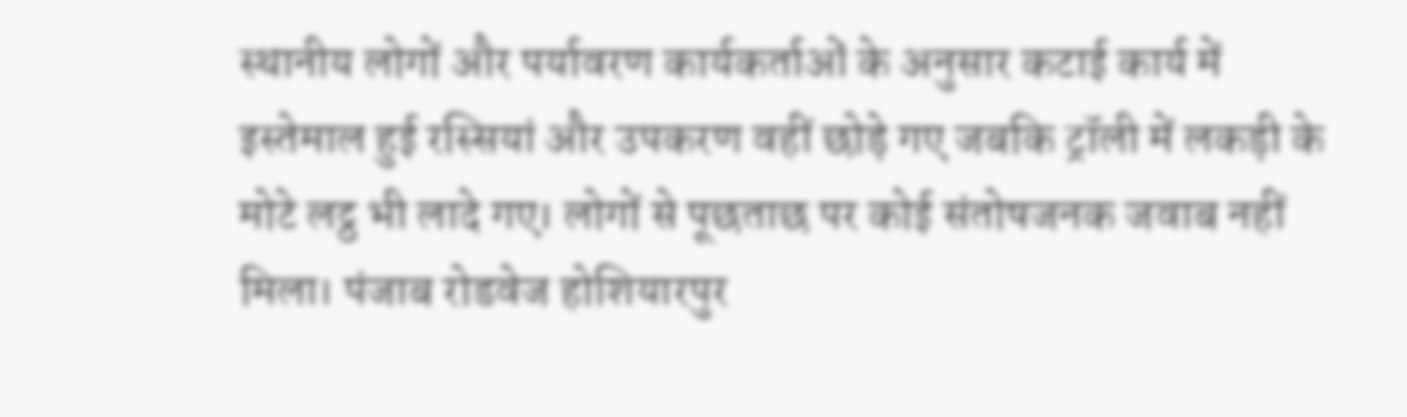स्थानीय लोगों और पर्यावरण कार्यकर्ताओं के अनुसार कटाई कार्य में इस्तेमाल हुई रस्सियां और उपकरण वहीं छोड़े गए जबकि ट्रॉली में लकड़ी के मोटे लट्ठ भी लादे गए। लोगों से पूछताछ पर कोई संतोषजनक जवाब नहीं मिला। पंजाब रोडवेज होशियारपुर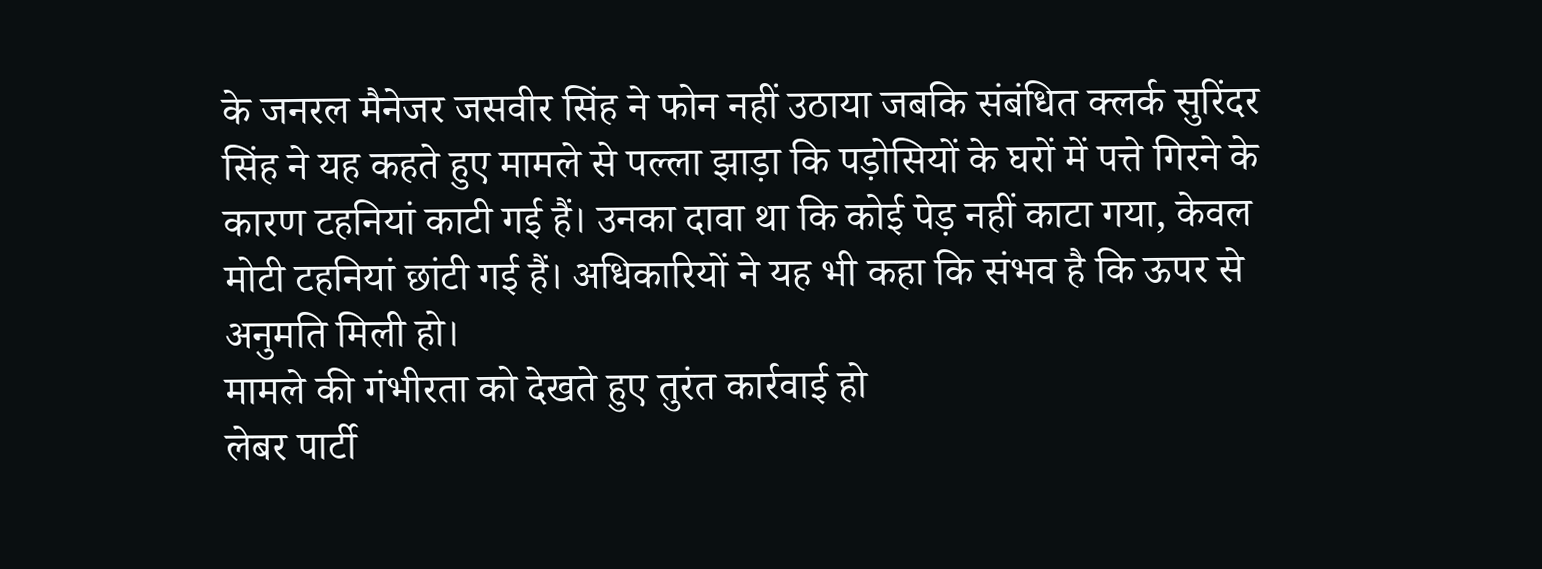के जनरल मैनेजर जसवीर सिंह ने फोन नहीं उठाया जबकि संबंधित क्लर्क सुरिंदर सिंह ने यह कहते हुए मामले से पल्ला झाड़ा कि पड़ोसियों के घरों में पत्ते गिरने के कारण टहनियां काटी गई हैं। उनका दावा था कि कोई पेड़ नहीं काटा गया, केवल मोटी टहनियां छांटी गई हैं। अधिकारियों ने यह भी कहा कि संभव है कि ऊपर से अनुमति मिली हो।
मामले की गंभीरता को देखते हुए तुरंत कार्रवाई हो
लेबर पार्टी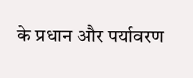के प्रधान और पर्यावरण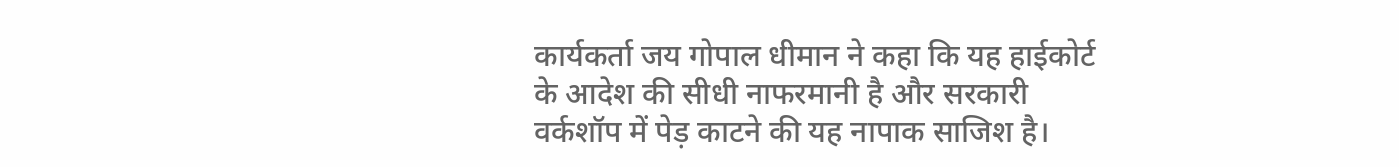कार्यकर्ता जय गोपाल धीमान ने कहा कि यह हाईकोर्ट के आदेश की सीधी नाफरमानी है और सरकारी वर्कशॉप में पेड़ काटने की यह नापाक साजिश है।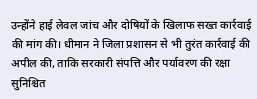उन्होंने हाई लेवल जांच और दोषियों के खिलाफ सख्त कार्रवाई की मांग की। धीमान ने जिला प्रशासन से भी तुरंत कार्रवाई की अपील की, ताकि सरकारी संपत्ति और पर्यावरण की रक्षा सुनिश्चित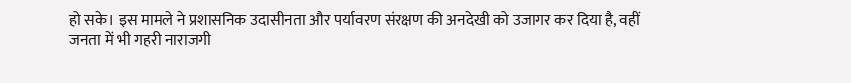हो सके। इस मामले ने प्रशासनिक उदासीनता और पर्यावरण संरक्षण की अनदेखी को उजागर कर दिया है, वहीं जनता में भी गहरी नाराजगी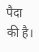पैदा की है।